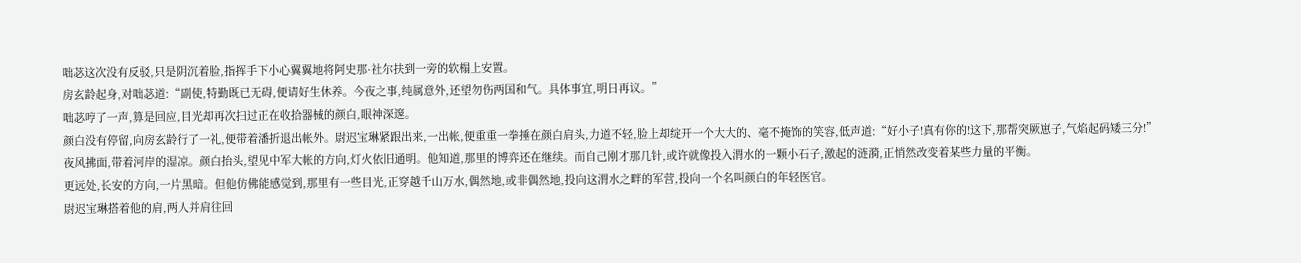咄苾这次没有反驳,只是阴沉着脸,指挥手下小心翼翼地将阿史那·社尔扶到一旁的软榻上安置。
房玄龄起身,对咄苾道:“副使,特勤既已无碍,便请好生休养。今夜之事,纯属意外,还望勿伤两国和气。具体事宜,明日再议。”
咄苾哼了一声,算是回应,目光却再次扫过正在收拾器械的颜白,眼神深邃。
颜白没有停留,向房玄龄行了一礼,便带着潘折退出帐外。尉迟宝琳紧跟出来,一出帐,便重重一拳捶在颜白肩头,力道不轻,脸上却绽开一个大大的、毫不掩饰的笑容,低声道:“好小子!真有你的!这下,那帮突厥崽子,气焰起码矮三分!”
夜风拂面,带着河岸的湿凉。颜白抬头,望见中军大帐的方向,灯火依旧通明。他知道,那里的博弈还在继续。而自己刚才那几针,或许就像投入渭水的一颗小石子,激起的涟漪,正悄然改变着某些力量的平衡。
更远处,长安的方向,一片黑暗。但他仿佛能感觉到,那里有一些目光,正穿越千山万水,偶然地,或非偶然地,投向这渭水之畔的军营,投向一个名叫颜白的年轻医官。
尉迟宝琳搭着他的肩,两人并肩往回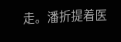走。潘折提着医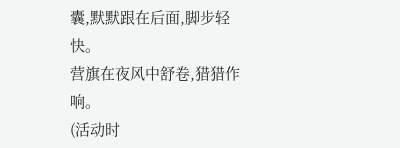囊,默默跟在后面,脚步轻快。
营旗在夜风中舒卷,猎猎作响。
(活动时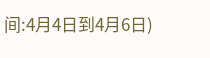间:4月4日到4月6日)